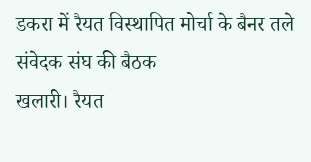डकरा में रैयत विस्थापित मोर्चा के बैनर तले संवेदक संघ की बैठक
खलारी। रैयत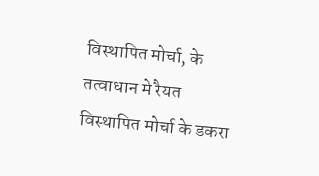विस्थापित मोर्चा, के तत्वाधान मे रैयत विस्थापित मोर्चा के डकरा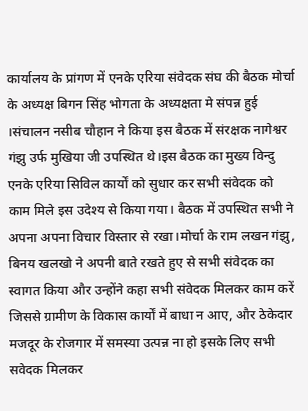कार्यालय के प्रांगण में एनके एरिया संवेदक संघ की बैठक मोर्चा के अध्यक्ष बिगन सिंह भोगता के अध्यक्षता मे संपन्न हुई ।संचालन नसीब चौहान ने किया इस बैठक में संरक्षक नागेश्वर गंझु उर्फ मुखिया जी उपस्थित थे।इस बैठक का मुख्य विन्दु एनके एरिया सिविल कार्यों को सुधार कर सभी संवेदक को काम मिले इस उदेश्य से किया गया। बैठक में उपस्थित सभी ने अपना अपना विचार विस्तार से रखा।मोर्चा के राम लखन गंझु, बिनय खलखो ने अपनी बाते रखते हुए से सभी संवेदक का स्वागत किया और उन्होंने कहा सभी संवेदक मिलकर काम करें जिससे ग्रामीण के विकास कार्यों में बाधा न आए, और ठेकेदार मजदूर के रोजगार में समस्या उत्पन्न ना हो इसके लिए सभी सवेदक मिलकर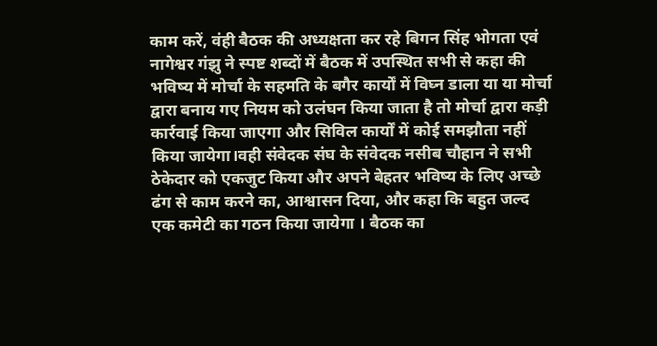काम करें, वंही बैठक की अध्यक्षता कर रहे बिगन सिंह भोगता एवं नागेश्वर गंझु ने स्पष्ट शब्दों में बैठक में उपस्थित सभी से कहा की भविष्य में मोर्चा के सहमति के बगैर कार्यों में विघ्न डाला या या मोर्चा द्वारा बनाय गए नियम को उलंघन किया जाता है तो मोर्चा द्वारा कड़ी कार्रवाई किया जाएगा और सिविल कार्यों में कोई समझौता नहीं किया जायेगा।वही संवेदक संघ के संवेदक नसीब चौहान ने सभी ठेकेदार को एकजुट किया और अपने बेहतर भविष्य के लिए अच्छे ढंग से काम करने का, आश्वासन दिया, और कहा कि बहुत जल्द एक कमेटी का गठन किया जायेगा । बैठक का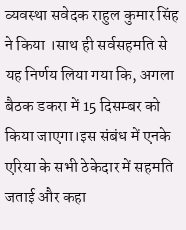व्यवस्था सवेदक राहुल कुमार सिंह ने किया ।साथ ही सर्वसहमति से यह निर्णय लिया गया कि, अगला बैठक डकरा में 15 दिसम्बर को किया जाएगा।इस संबंध में एनके एरिया के सभी ठेकेदार में सहमति जताई और कहा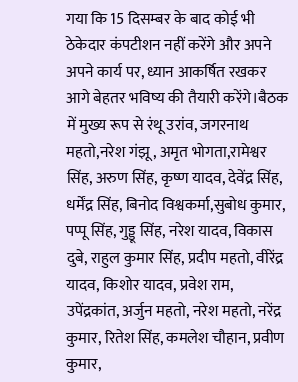गया कि 15 दिसम्बर के बाद कोई भी ठेकेदार कंपटीशन नहीं करेंगे और अपने अपने कार्य पर, ध्यान आकर्षित रखकर आगे बेहतर भविष्य की तैयारी करेंगे।बैठक में मुख्य रूप से रंथू उरांव, जगरनाथ महतो,नरेश गंझू, अमृत भोगता,रामेश्वर सिंह, अरुण सिंह, कृष्ण यादव, देवेंद्र सिंह, धर्मेंद्र सिंह, बिनोद विश्वकर्मा,सुबोध कुमार, पप्पू सिंह, गुड्डू सिंह, नरेश यादव, विकास दुबे, राहुल कुमार सिंह, प्रदीप महतो, वीरेंद्र यादव, किशोर यादव, प्रवेश राम, उपेंद्रकांत, अर्जुन महतो, नरेश महतो, नरेंद्र कुमार, रितेश सिंह, कमलेश चौहान, प्रवीण कुमार,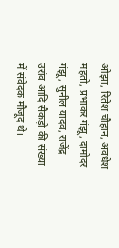ओझा, रितेश चौहान, अवधेश महतो, प्रभाकर गंझू, दामोदर गंझू, सुनील यादव, राजेंद्र उरांव आदि सैकड़ो की संख्या में संवेदक मौजूद थे।